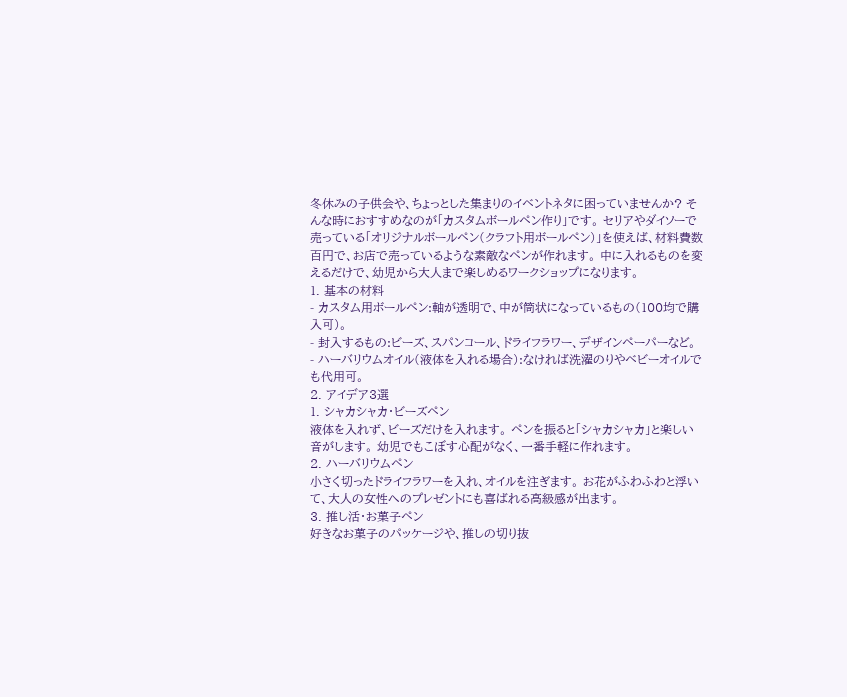冬休みの子供会や、ちょっとした集まりのイベントネタに困っていませんか? そんな時におすすめなのが「カスタムボールペン作り」です。 セリアやダイソーで売っている「オリジナルボールペン(クラフト用ボールペン)」を使えば、材料費数百円で、お店で売っているような素敵なペンが作れます。 中に入れるものを変えるだけで、幼児から大人まで楽しめるワークショップになります。
1. 基本の材料
- カスタム用ボールペン:軸が透明で、中が筒状になっているもの(100均で購入可)。
- 封入するもの:ビーズ、スパンコール、ドライフラワー、デザインペーパーなど。
- ハーバリウムオイル(液体を入れる場合):なければ洗濯のりやベビーオイルでも代用可。
2. アイデア3選
1. シャカシャカ・ビーズペン
液体を入れず、ビーズだけを入れます。 ペンを振ると「シャカシャカ」と楽しい音がします。 幼児でもこぼす心配がなく、一番手軽に作れます。
2. ハーバリウムペン
小さく切ったドライフラワーを入れ、オイルを注ぎます。 お花がふわふわと浮いて、大人の女性へのプレゼントにも喜ばれる高級感が出ます。
3. 推し活・お菓子ペン
好きなお菓子のパッケージや、推しの切り抜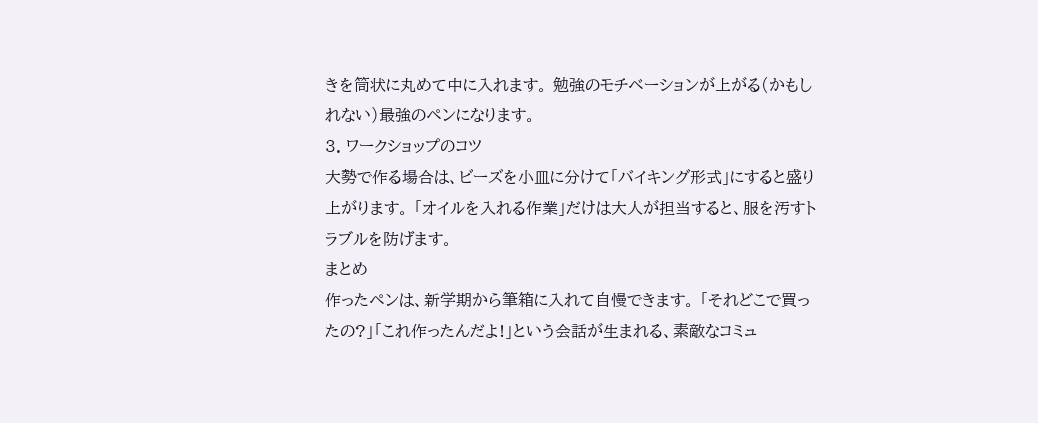きを筒状に丸めて中に入れます。 勉強のモチベーションが上がる(かもしれない)最強のペンになります。
3. ワークショップのコツ
大勢で作る場合は、ビーズを小皿に分けて「バイキング形式」にすると盛り上がります。 「オイルを入れる作業」だけは大人が担当すると、服を汚すトラブルを防げます。
まとめ
作ったペンは、新学期から筆箱に入れて自慢できます。 「それどこで買ったの?」「これ作ったんだよ!」という会話が生まれる、素敵なコミュ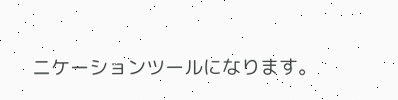ニケーションツールになります。